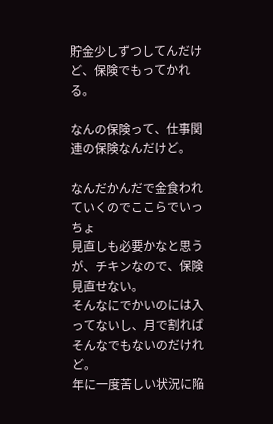貯金少しずつしてんだけど、保険でもってかれる。

なんの保険って、仕事関連の保険なんだけど。

なんだかんだで金食われていくのでここらでいっちょ
見直しも必要かなと思うが、チキンなので、保険見直せない。
そんなにでかいのには入ってないし、月で割ればそんなでもないのだけれど。
年に一度苦しい状況に陥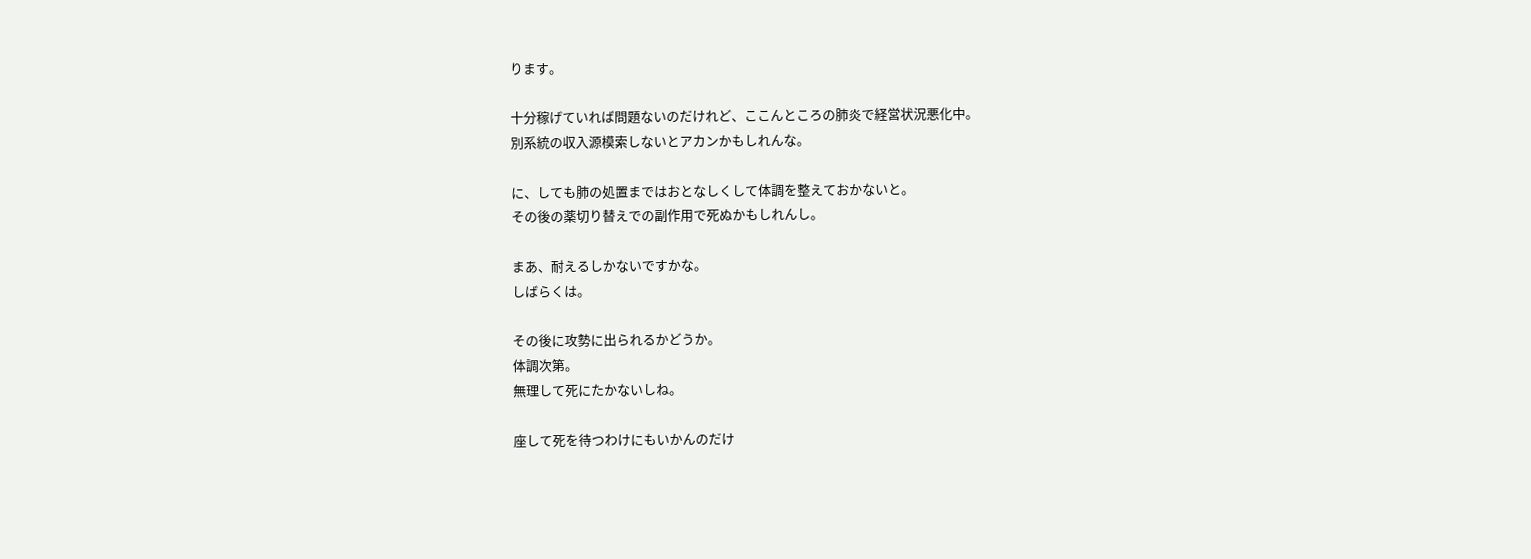ります。

十分稼げていれば問題ないのだけれど、ここんところの肺炎で経営状況悪化中。
別系統の収入源模索しないとアカンかもしれんな。

に、しても肺の処置まではおとなしくして体調を整えておかないと。
その後の薬切り替えでの副作用で死ぬかもしれんし。

まあ、耐えるしかないですかな。
しばらくは。

その後に攻勢に出られるかどうか。
体調次第。
無理して死にたかないしね。

座して死を待つわけにもいかんのだけ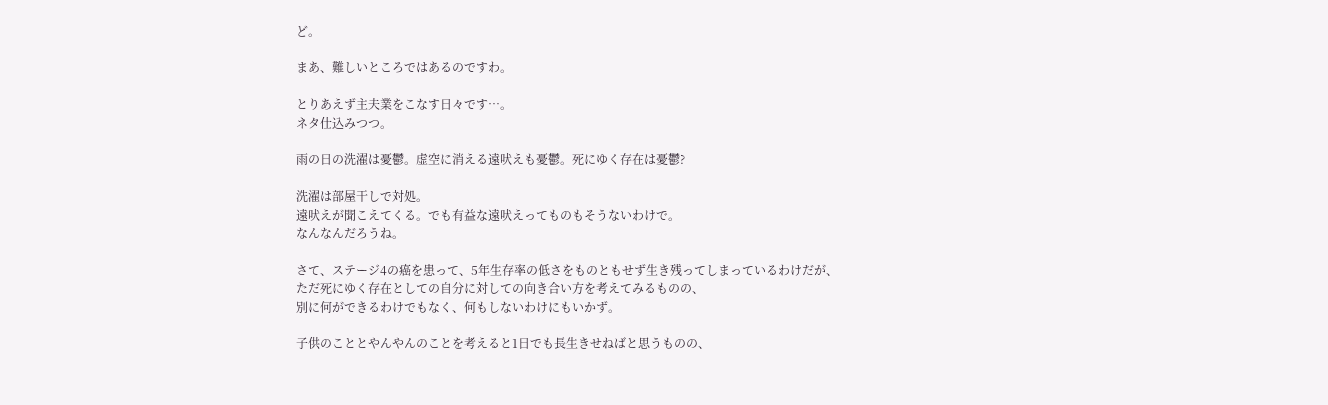ど。

まあ、難しいところではあるのですわ。

とりあえず主夫業をこなす日々です…。
ネタ仕込みつつ。

雨の日の洗濯は憂鬱。虚空に消える遠吠えも憂鬱。死にゆく存在は憂鬱?

洗濯は部屋干しで対処。
遠吠えが聞こえてくる。でも有益な遠吠えってものもそうないわけで。
なんなんだろうね。

さて、ステージ4の癌を患って、5年生存率の低さをものともせず生き残ってしまっているわけだが、
ただ死にゆく存在としての自分に対しての向き合い方を考えてみるものの、
別に何ができるわけでもなく、何もしないわけにもいかず。

子供のこととやんやんのことを考えると1日でも長生きせねばと思うものの、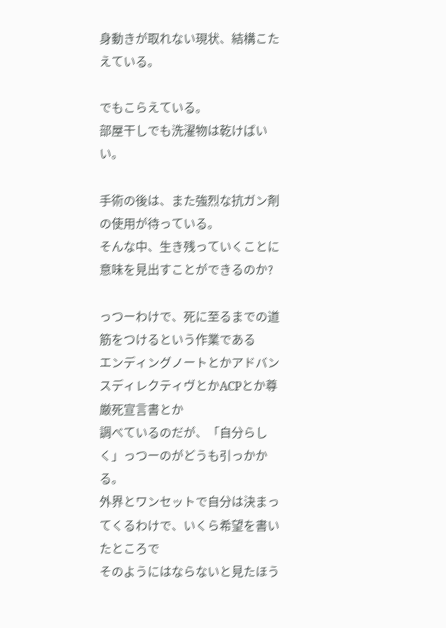身動きが取れない現状、結構こたえている。

でもこらえている。
部屋干しでも洗濯物は乾けばいい。

手術の後は、また強烈な抗ガン剤の使用が待っている。
そんな中、生き残っていくことに意味を見出すことができるのか?

っつーわけで、死に至るまでの道筋をつけるという作業である
エンディングノートとかアドバンスディレクティヴとかACPとか尊厳死宣言書とか
調べているのだが、「自分らしく」っつーのがどうも引っかかる。
外界とワンセットで自分は決まってくるわけで、いくら希望を書いたところで
そのようにはならないと見たほう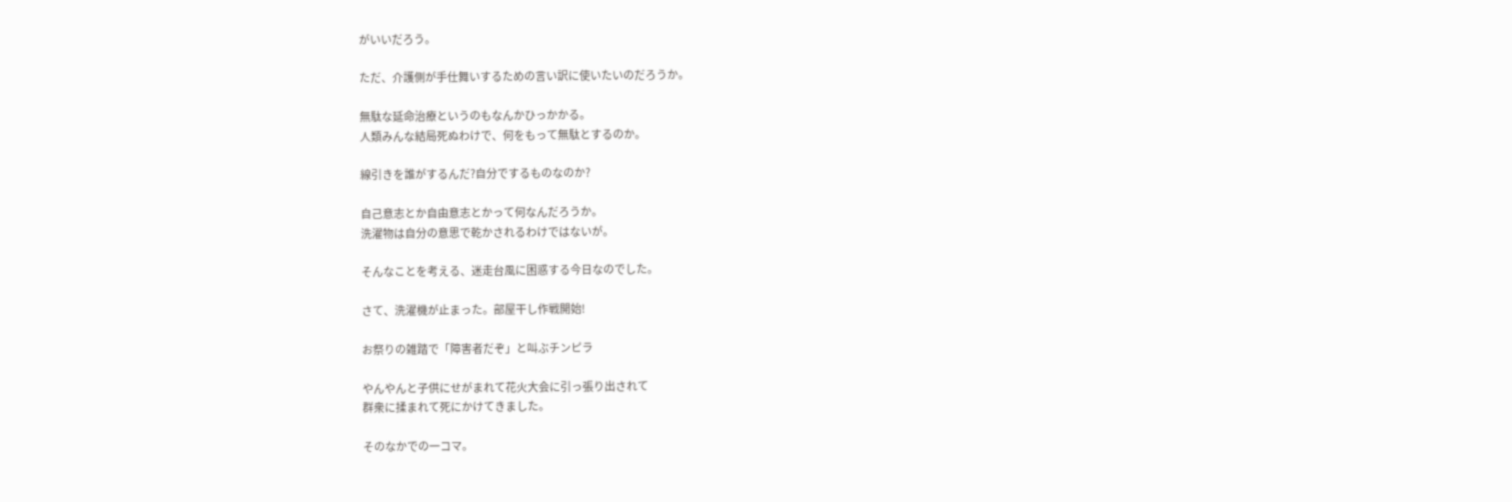がいいだろう。

ただ、介護側が手仕舞いするための言い訳に使いたいのだろうか。

無駄な延命治療というのもなんかひっかかる。
人類みんな結局死ぬわけで、何をもって無駄とするのか。

線引きを誰がするんだ?自分でするものなのか?

自己意志とか自由意志とかって何なんだろうか。
洗濯物は自分の意思で乾かされるわけではないが。

そんなことを考える、迷走台風に困惑する今日なのでした。

さて、洗濯機が止まった。部屋干し作戦開始!

お祭りの雑踏で「障害者だぞ」と叫ぶチンピラ

やんやんと子供にせがまれて花火大会に引っ張り出されて
群衆に揉まれて死にかけてきました。

そのなかでの一コマ。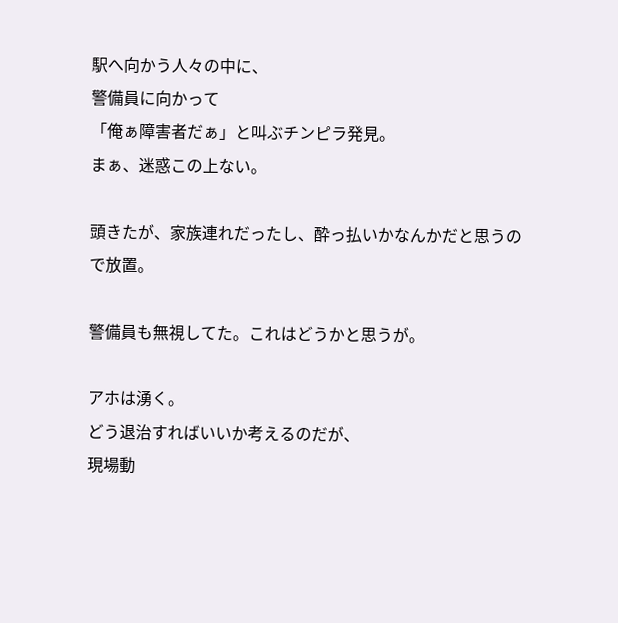駅へ向かう人々の中に、
警備員に向かって
「俺ぁ障害者だぁ」と叫ぶチンピラ発見。
まぁ、迷惑この上ない。

頭きたが、家族連れだったし、酔っ払いかなんかだと思うので放置。

警備員も無視してた。これはどうかと思うが。

アホは湧く。
どう退治すればいいか考えるのだが、
現場動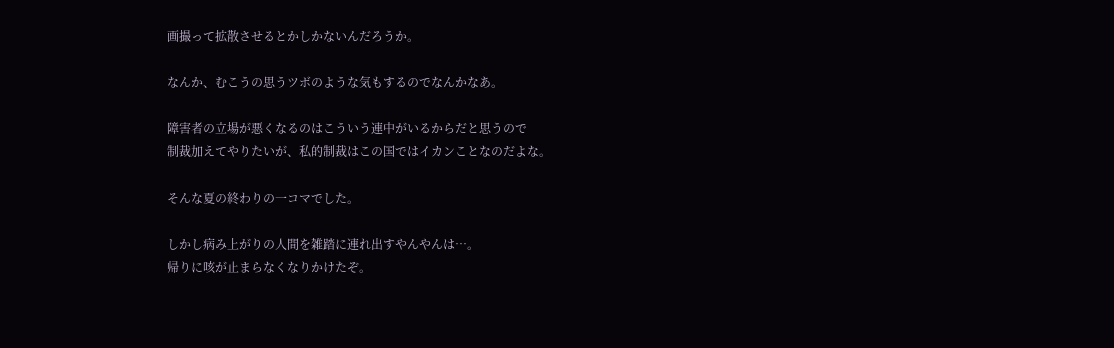画撮って拡散させるとかしかないんだろうか。

なんか、むこうの思うツボのような気もするのでなんかなあ。

障害者の立場が悪くなるのはこういう連中がいるからだと思うので
制裁加えてやりたいが、私的制裁はこの国ではイカンことなのだよな。

そんな夏の終わりの一コマでした。

しかし病み上がりの人間を雑踏に連れ出すやんやんは…。
帰りに咳が止まらなくなりかけたぞ。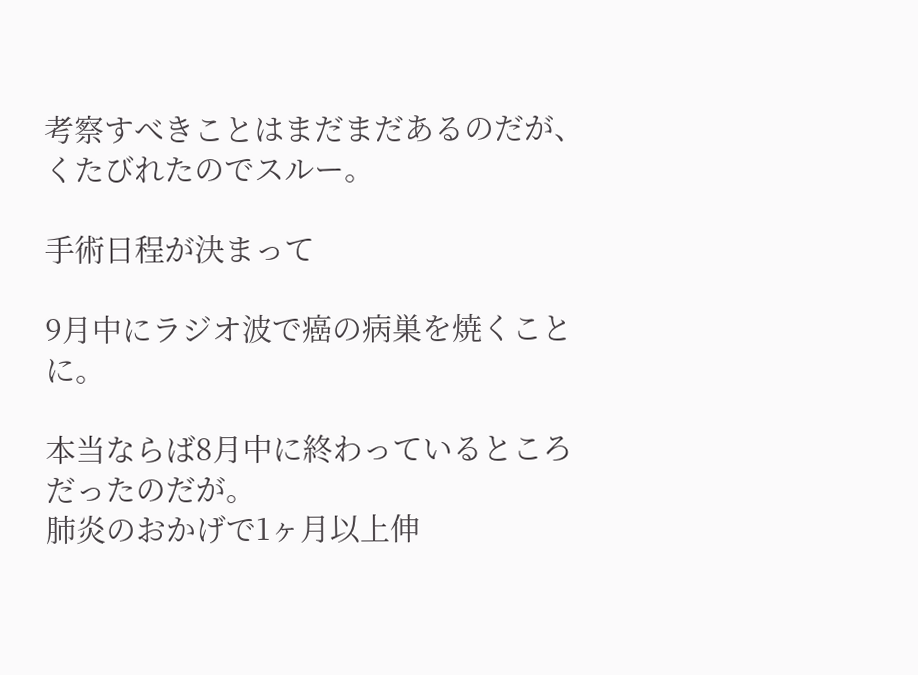考察すべきことはまだまだあるのだが、
くたびれたのでスルー。

手術日程が決まって

9月中にラジオ波で癌の病巣を焼くことに。

本当ならば8月中に終わっているところだったのだが。
肺炎のおかげで1ヶ月以上伸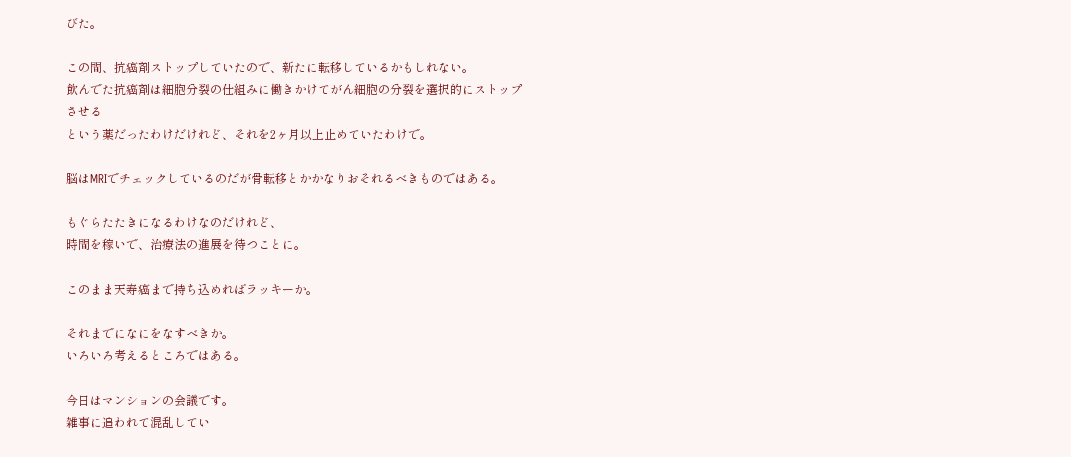びた。

この間、抗癌剤ストップしていたので、新たに転移しているかもしれない。
飲んでた抗癌剤は細胞分裂の仕組みに働きかけてがん細胞の分裂を選択的にストップさせる
という薬だったわけだけれど、それを2ヶ月以上止めていたわけで。

脳はMRIでチェックしているのだが骨転移とかかなりおそれるべきものではある。

もぐらたたきになるわけなのだけれど、
時間を稼いで、治療法の進展を待つことに。

このまま天寿癌まで持ち込めればラッキーか。

それまでになにをなすべきか。
いろいろ考えるところではある。

今日はマンションの会議です。
雑事に追われて混乱してい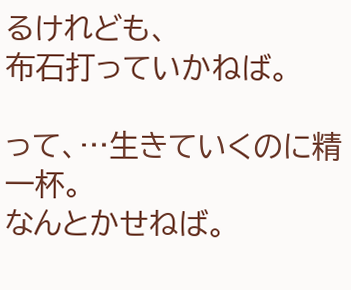るけれども、
布石打っていかねば。

って、…生きていくのに精一杯。
なんとかせねば。